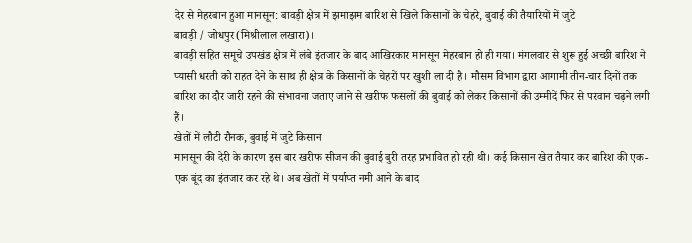देर से मेहरबान हुआ मानसून: बावड़ी क्षेत्र में झमाझम बारिश से खिले किसानों के चेहरे, बुवाई की तैयारियों में जुटे
बावड़ी / जोधपुर (मिश्रीलाल लखारा)।
बावड़ी सहित समूचे उपखंड क्षेत्र में लंबे इंतजार के बाद आखिरकार मानसून मेहरबान हो ही गया। मंगलवार से शुरू हुई अच्छी बारिश ने प्यासी धरती को राहत देने के साथ ही क्षेत्र के किसानों के चेहरों पर खुशी ला दी है। मौसम विभाग द्वारा आगामी तीन-चार दिनों तक बारिश का दौर जारी रहने की संभावना जताए जाने से खरीफ फसलों की बुवाई को लेकर किसानों की उम्मीदें फिर से परवान चढ़ने लगी हैं।
खेतों में लौटी रौनक, बुवाई में जुटे किसान
मानसून की देरी के कारण इस बार खरीफ सीजन की बुवाई बुरी तरह प्रभावित हो रही थी। कई किसान खेत तैयार कर बारिश की एक-एक बूंद का इंतजार कर रहे थे। अब खेतों में पर्याप्त नमी आने के बाद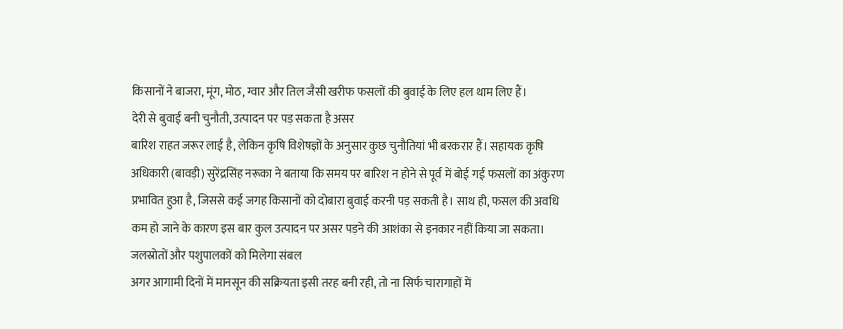किसानों ने बाजरा, मूंग, मोठ, ग्वार और तिल जैसी खरीफ फसलों की बुवाई के लिए हल थाम लिए हैं।
देरी से बुवाई बनी चुनौती, उत्पादन पर पड़ सकता है असर
बारिश राहत जरूर लाई है, लेकिन कृषि विशेषज्ञों के अनुसार कुछ चुनौतियां भी बरकरार हैं। सहायक कृषि अधिकारी (बावड़ी) सुरेंद्रसिंह नरूका ने बताया कि समय पर बारिश न होने से पूर्व में बोई गई फसलों का अंकुरण प्रभावित हुआ है, जिससे कई जगह किसानों को दोबारा बुवाई करनी पड़ सकती है। साथ ही, फसल की अवधि कम हो जाने के कारण इस बार कुल उत्पादन पर असर पड़ने की आशंका से इनकार नहीं किया जा सकता।
जलस्रोतों और पशुपालकों को मिलेगा संबल
अगर आगामी दिनों में मानसून की सक्रियता इसी तरह बनी रही, तो ना सिर्फ चारागाहों में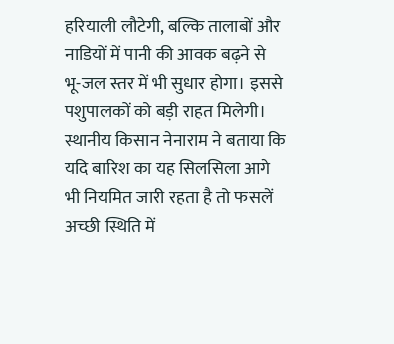हरियाली लौटेगी, बल्कि तालाबों और नाडियों में पानी की आवक बढ़ने से भू-जल स्तर में भी सुधार होगा। इससे पशुपालकों को बड़ी राहत मिलेगी।
स्थानीय किसान नेनाराम ने बताया कि यदि बारिश का यह सिलसिला आगे भी नियमित जारी रहता है तो फसलें अच्छी स्थिति में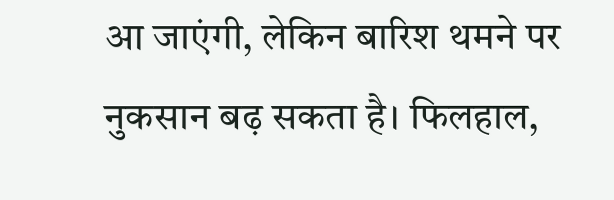आ जाएंगी, लेकिन बारिश थमने पर नुकसान बढ़ सकता है। फिलहाल,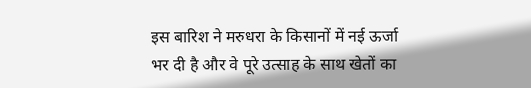इस बारिश ने मरुधरा के किसानों में नई ऊर्जा भर दी है और वे पूरे उत्साह के साथ खेतों का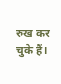रुख कर चुके हैं।